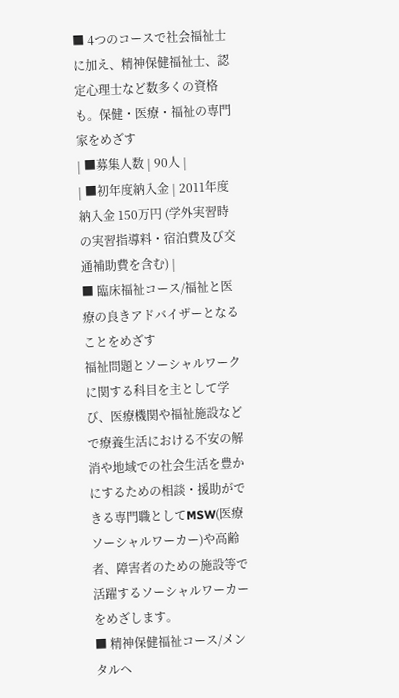■ 4つのコースで社会福祉士に加え、精神保健福祉士、認定心理士など数多くの資格も。保健・医療・福祉の専門家をめざす
| ■募集人数 | 90人 |
| ■初年度納入金 | 2011年度納入金 150万円 (学外実習時の実習指導料・宿泊費及び交通補助費を含む) |
■ 臨床福祉コース/福祉と医療の良きアドバイザーとなることをめざす
福祉問題とソーシャルワークに関する科目を主として学び、医療機関や福祉施設などで療養生活における不安の解消や地域での社会生活を豊かにするための相談・援助ができる専門職としてMSW(医療ソーシャルワーカー)や高齢者、障害者のための施設等で活躍するソーシャルワーカーをめざします。
■ 精神保健福祉コース/メンタルヘ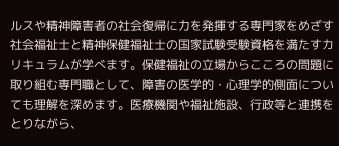ルスや精神障害者の社会復帰に力を発揮する専門家をめざす
社会福祉士と精神保健福祉士の国家試験受験資格を満たすカリキュラムが学べます。保健福祉の立場からこころの問題に取り組む専門職として、障害の医学的・心理学的側面についても理解を深めます。医療機関や福祉施設、行政等と連携をとりながら、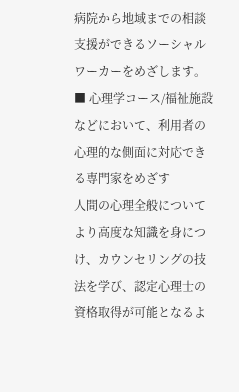病院から地域までの相談支援ができるソーシャルワーカーをめざします。
■ 心理学コース/福祉施設などにおいて、利用者の心理的な側面に対応できる専門家をめざす
人間の心理全般についてより高度な知識を身につけ、カウンセリングの技法を学び、認定心理士の資格取得が可能となるよ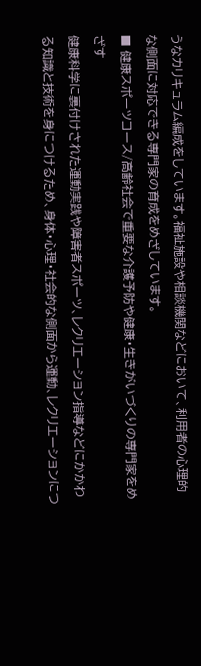うなカリキュラム編成をしています。福祉施設や相談機関などにおいて、利用者の心理的な側面に対応できる専門家の育成をめざしています。
■ 健康スポーツコース/高齢社会で重要な介護予防や健康・生きがいづくりの専門家をめざす
健康科学に裏付けされた運動実践や障害者スポーツ、レクリエーション指導などにかかわる知識と技術を身につけるため、身体・心理・社会的な側面から運動、レクリエーションにつ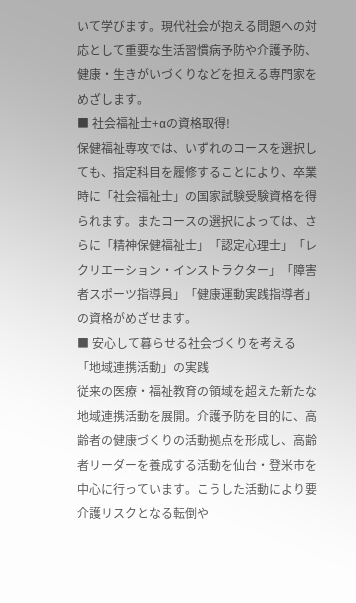いて学びます。現代社会が抱える問題への対応として重要な生活習慣病予防や介護予防、健康・生きがいづくりなどを担える専門家をめざします。
■ 社会福祉士+αの資格取得!
保健福祉専攻では、いずれのコースを選択しても、指定科目を履修することにより、卒業時に「社会福祉士」の国家試験受験資格を得られます。またコースの選択によっては、さらに「精神保健福祉士」「認定心理士」「レクリエーション・インストラクター」「障害者スポーツ指導員」「健康運動実践指導者」の資格がめざせます。
■ 安心して暮らせる社会づくりを考える「地域連携活動」の実践
従来の医療・福祉教育の領域を超えた新たな地域連携活動を展開。介護予防を目的に、高齢者の健康づくりの活動拠点を形成し、高齢者リーダーを養成する活動を仙台・登米市を中心に行っています。こうした活動により要介護リスクとなる転倒や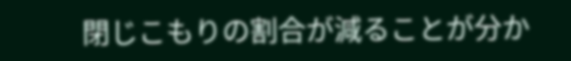閉じこもりの割合が減ることが分か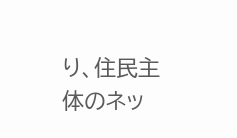り、住民主体のネッ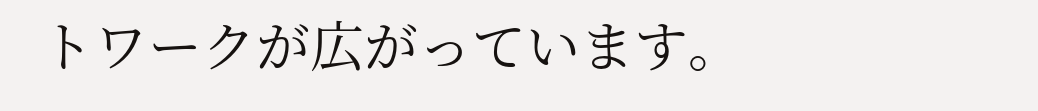トワークが広がっています。